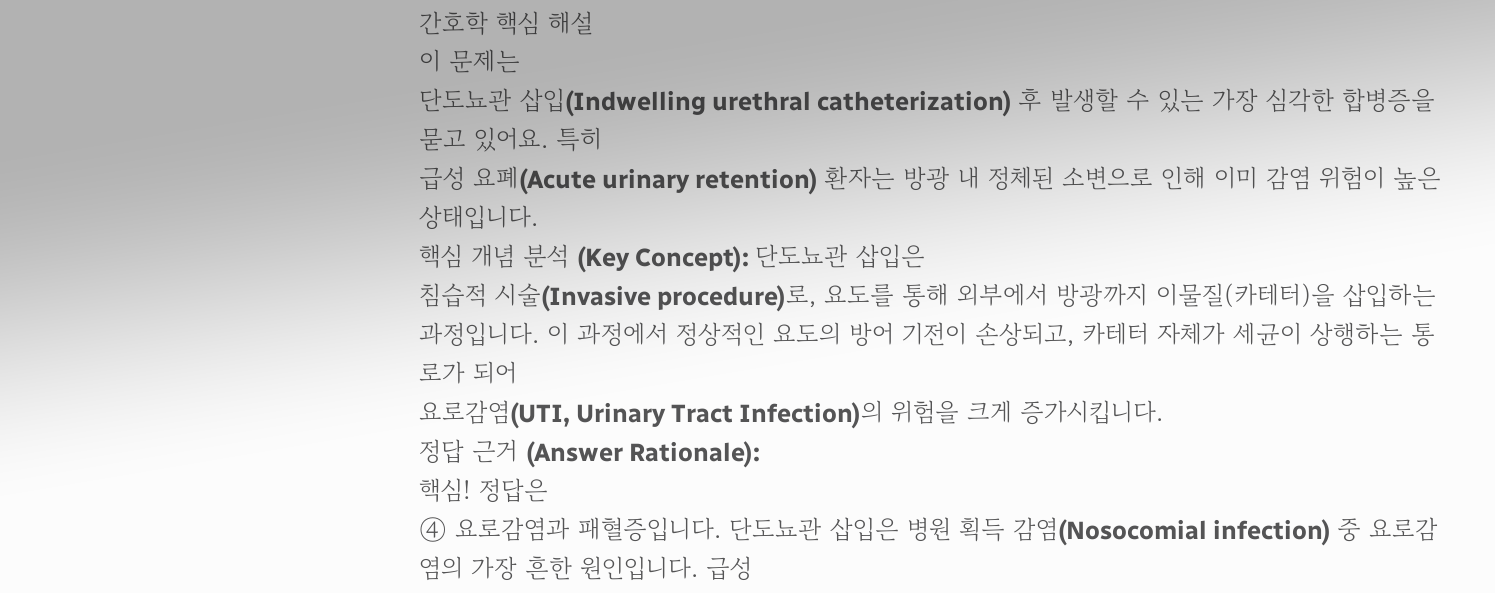간호학 핵심 해설
이 문제는
단도뇨관 삽입(Indwelling urethral catheterization) 후 발생할 수 있는 가장 심각한 합병증을 묻고 있어요. 특히
급성 요폐(Acute urinary retention) 환자는 방광 내 정체된 소변으로 인해 이미 감염 위험이 높은 상태입니다.
핵심 개념 분석 (Key Concept): 단도뇨관 삽입은
침습적 시술(Invasive procedure)로, 요도를 통해 외부에서 방광까지 이물질(카테터)을 삽입하는 과정입니다. 이 과정에서 정상적인 요도의 방어 기전이 손상되고, 카테터 자체가 세균이 상행하는 통로가 되어
요로감염(UTI, Urinary Tract Infection)의 위험을 크게 증가시킵니다.
정답 근거 (Answer Rationale):
핵심! 정답은
④ 요로감염과 패혈증입니다. 단도뇨관 삽입은 병원 획득 감염(Nosocomial infection) 중 요로감염의 가장 흔한 원인입니다. 급성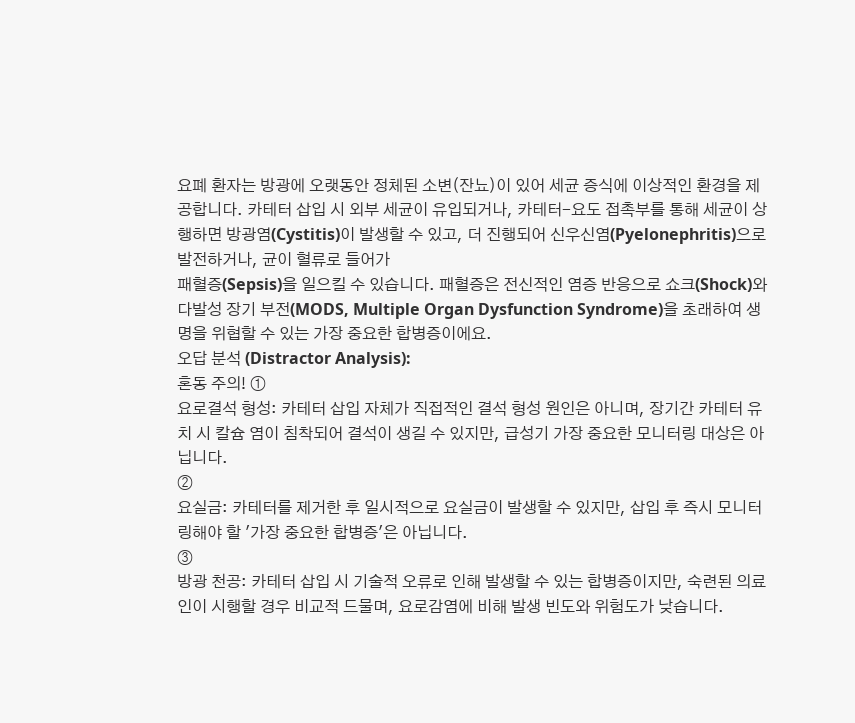요폐 환자는 방광에 오랫동안 정체된 소변(잔뇨)이 있어 세균 증식에 이상적인 환경을 제공합니다. 카테터 삽입 시 외부 세균이 유입되거나, 카테터-요도 접촉부를 통해 세균이 상행하면 방광염(Cystitis)이 발생할 수 있고, 더 진행되어 신우신염(Pyelonephritis)으로 발전하거나, 균이 혈류로 들어가
패혈증(Sepsis)을 일으킬 수 있습니다. 패혈증은 전신적인 염증 반응으로 쇼크(Shock)와 다발성 장기 부전(MODS, Multiple Organ Dysfunction Syndrome)을 초래하여 생명을 위협할 수 있는 가장 중요한 합병증이에요.
오답 분석 (Distractor Analysis):
혼동 주의! ①
요로결석 형성: 카테터 삽입 자체가 직접적인 결석 형성 원인은 아니며, 장기간 카테터 유치 시 칼슘 염이 침착되어 결석이 생길 수 있지만, 급성기 가장 중요한 모니터링 대상은 아닙니다.
②
요실금: 카테터를 제거한 후 일시적으로 요실금이 발생할 수 있지만, 삽입 후 즉시 모니터링해야 할 '가장 중요한 합병증'은 아닙니다.
③
방광 천공: 카테터 삽입 시 기술적 오류로 인해 발생할 수 있는 합병증이지만, 숙련된 의료인이 시행할 경우 비교적 드물며, 요로감염에 비해 발생 빈도와 위험도가 낮습니다.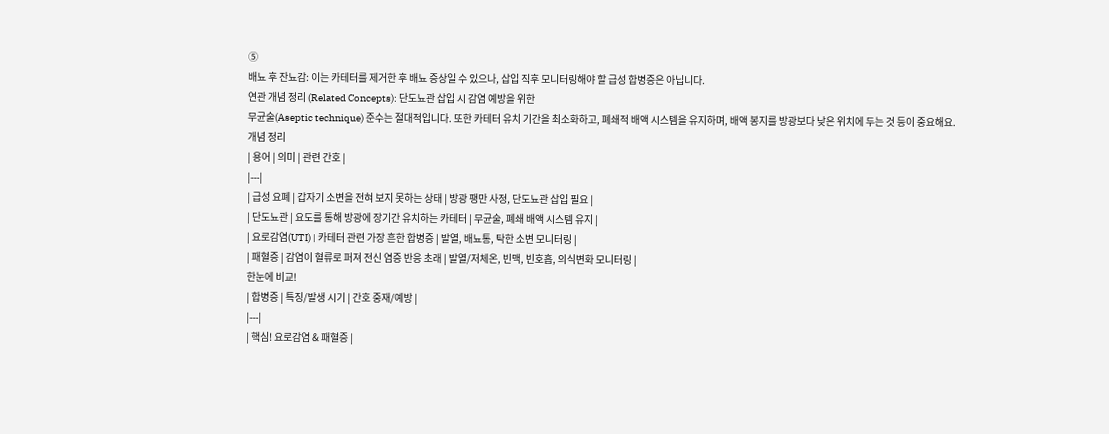⑤
배뇨 후 잔뇨감: 이는 카테터를 제거한 후 배뇨 증상일 수 있으나, 삽입 직후 모니터링해야 할 급성 합병증은 아닙니다.
연관 개념 정리 (Related Concepts): 단도뇨관 삽입 시 감염 예방을 위한
무균술(Aseptic technique) 준수는 절대적입니다. 또한 카테터 유치 기간을 최소화하고, 폐쇄적 배액 시스템을 유지하며, 배액 봉지를 방광보다 낮은 위치에 두는 것 등이 중요해요.
개념 정리
| 용어 | 의미 | 관련 간호 |
|---|
| 급성 요폐 | 갑자기 소변을 전혀 보지 못하는 상태 | 방광 팽만 사정, 단도뇨관 삽입 필요 |
| 단도뇨관 | 요도를 통해 방광에 장기간 유치하는 카테터 | 무균술, 폐쇄 배액 시스템 유지 |
| 요로감염(UTI) | 카테터 관련 가장 흔한 합병증 | 발열, 배뇨통, 탁한 소변 모니터링 |
| 패혈증 | 감염이 혈류로 퍼져 전신 염증 반응 초래 | 발열/저체온, 빈맥, 빈호흡, 의식변화 모니터링 |
한눈에 비교!
| 합병증 | 특징/발생 시기 | 간호 중재/예방 |
|---|
| 핵심! 요로감염 & 패혈증 |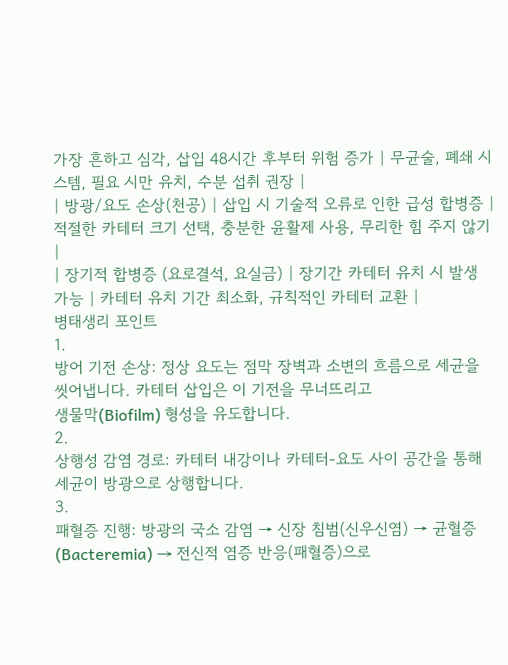가장 흔하고 심각, 삽입 48시간 후부터 위험 증가 | 무균술, 폐쇄 시스템, 필요 시만 유치, 수분 섭취 권장 |
| 방광/요도 손상(천공) | 삽입 시 기술적 오류로 인한 급성 합병증 | 적절한 카테터 크기 선택, 충분한 윤활제 사용, 무리한 힘 주지 않기 |
| 장기적 합병증 (요로결석, 요실금) | 장기간 카테터 유치 시 발생 가능 | 카테터 유치 기간 최소화, 규칙적인 카테터 교환 |
병태생리 포인트
1.
방어 기전 손상: 정상 요도는 점막 장벽과 소변의 흐름으로 세균을 씻어냅니다. 카테터 삽입은 이 기전을 무너뜨리고
생물막(Biofilm) 형성을 유도합니다.
2.
상행성 감염 경로: 카테터 내강이나 카테터-요도 사이 공간을 통해 세균이 방광으로 상행합니다.
3.
패혈증 진행: 방광의 국소 감염 → 신장 침범(신우신염) → 균혈증(Bacteremia) → 전신적 염증 반응(패혈증)으로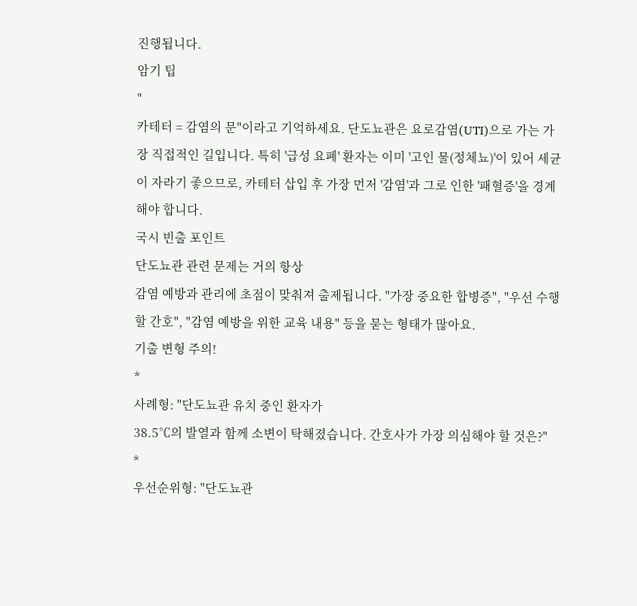진행됩니다.
암기 팁
"
카테터 = 감염의 문"이라고 기억하세요. 단도뇨관은 요로감염(UTI)으로 가는 가장 직접적인 길입니다. 특히 '급성 요폐' 환자는 이미 '고인 물(정체뇨)'이 있어 세균이 자라기 좋으므로, 카테터 삽입 후 가장 먼저 '감염'과 그로 인한 '패혈증'을 경계해야 합니다.
국시 빈출 포인트
단도뇨관 관련 문제는 거의 항상
감염 예방과 관리에 초점이 맞춰져 출제됩니다. "가장 중요한 합병증", "우선 수행할 간호", "감염 예방을 위한 교육 내용" 등을 묻는 형태가 많아요.
기출 변형 주의!
*
사례형: "단도뇨관 유치 중인 환자가
38.5℃의 발열과 함께 소변이 탁해졌습니다. 간호사가 가장 의심해야 할 것은?"
*
우선순위형: "단도뇨관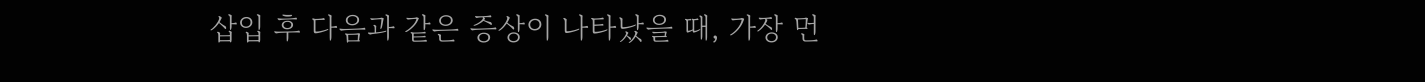삽입 후 다음과 같은 증상이 나타났을 때, 가장 먼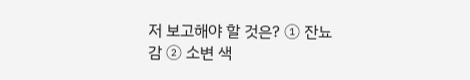저 보고해야 할 것은? ① 잔뇨감 ② 소변 색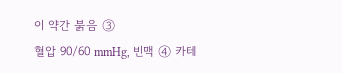이 약간 붉음 ③
혈압 90/60 mmHg, 빈맥 ④ 카테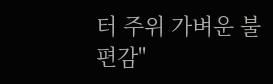터 주위 가벼운 불편감"